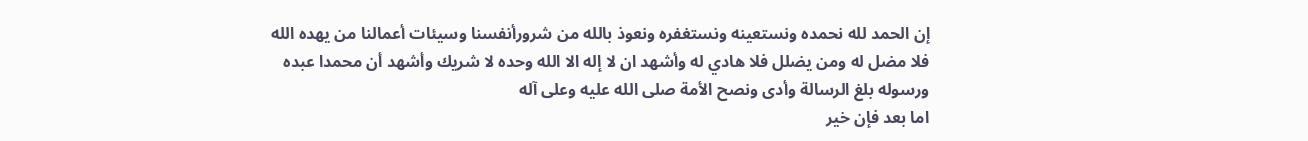إن الحمد لله نحمده ونستعينه ونستغفره ونعوذ بالله من شرورأنفسنا وسيئات أعمالنا من يهده الله فلا مضل له ومن يضلل فلا هادي له وأشهد ان لا إله الا الله وحده لا شريك وأشهد أن محمدا عبده ورسوله بلغ الرسالة وأدى ونصح الأمة صلى الله عليه وعلى آله
اما بعد فإن خير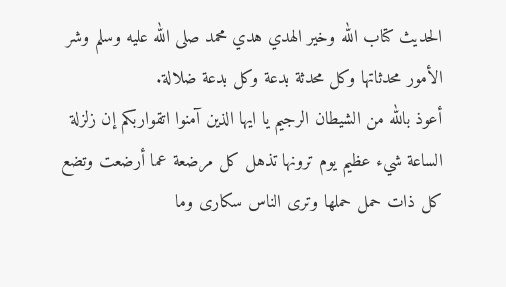الحديث كتاب الله وخير الهدي هدي محمد صلى الله عليه وسلم وشر الأمور محدثاتها وكل محدثة بدعة وكل بدعة ضلالة.
أعوذ بالله من الشيطان الرجيم يا ايها الذين آمنوا اتقواربكم إن زلزلة الساعة شيء عظيم يوم ترونها تذهل كل مرضعة عما أرضعت وتضع كل ذات حمل حملها وترى الناس سكارى وما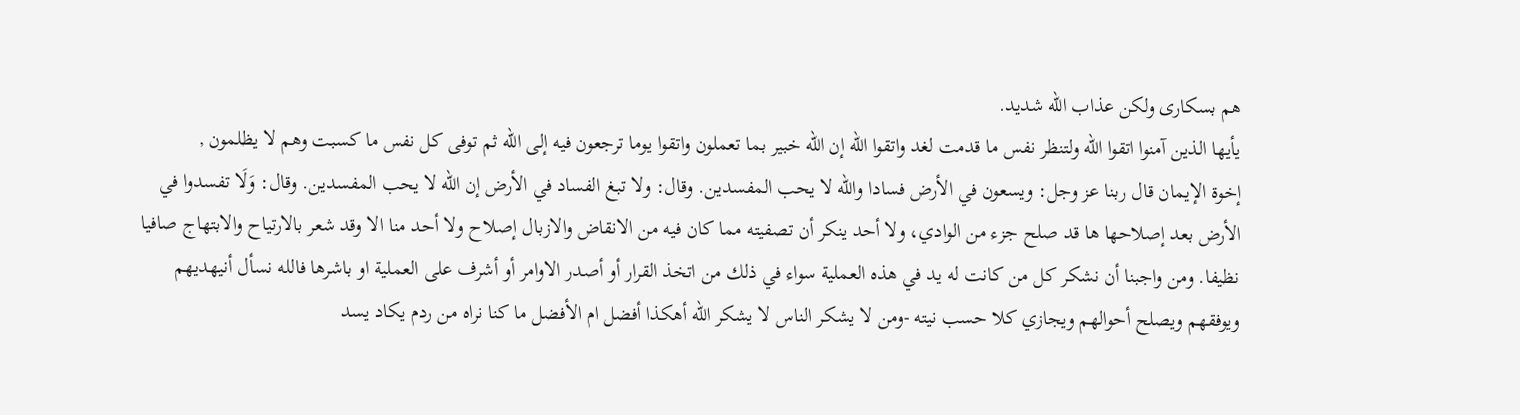هم بسكارى ولكن عذاب الله شديد.
يأيها الذين آمنوا اتقوا الله ولتنظر نفس ما قدمت لغد واتقوا الله إن الله خبير بما تعملون واتقوا يوما ترجعون فيه إلى الله ثم توفى كل نفس ما كسبت وهم لا يظلمون ,
إخوة الإيمان قال ربنا عز وجل: ويسعون في الأرض فسادا والله لا يحب المفسدين. وقال: ولا تبغ الفساد في الأرض إن الله لا يحب المفسدين. وقال: وَلَا تفسدوا في الأرض بعد إصلاحها ها قد صلح جزء من الوادي، ولا أحد ينكر أن تصفيته مما كان فيه من الانقاض والازبال إصلاح ولا أحد منا الا وقد شعر بالارتياح والابتهاج صافيا نظيفا. ومن واجبنا أن نشكر كل من كانت له يد في هذه العملية سواء في ذلك من اتخذ القرار أو أصدر الاوامر أو أشرف على العملية او باشرها فالله نسأل أنيهديهم ويوفقهم ويصلح أحوالهم ويجازي كلا حسب نيته -ومن لا يشكر الناس لا يشكر الله أهكذا أفضل ام الأفضل ما كنا نراه من ردم يكاد يسد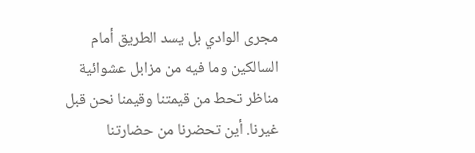مجرى الوادي بل يسد الطريق أمام السالكين وما فيه من مزابل عشوائية مناظر تحط من قيمتنا وقيمنا نحن قبل غيرنا. أين تحضرنا من حضارتنا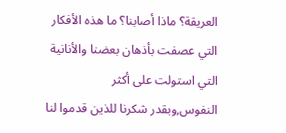العريقة؟ ماذا أصابنا؟ ما هذه الأفكار التي عصفت بأذهان بعضنا والأنانية التي استولت على أكثر النفوس,وبقدر شكرنا للذين قدموا لنا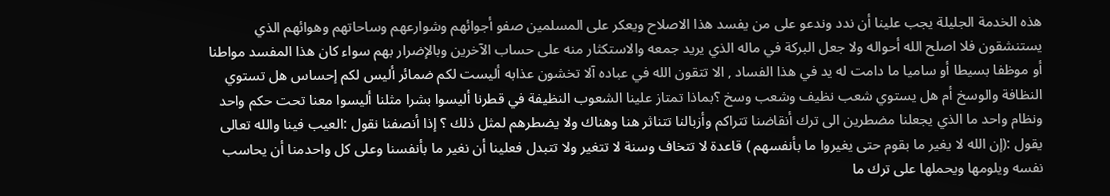هذه الخدمة الجليلة يجب علينا أن ندد وندعو على من يفسد هذا الاصلاح ويعكر على المسلمين صفو أجوائهم وشوارعهم وساحاتهم وهوائهم الذي يستنشقون فلا اصلح الله أحواله ولا جعل البركة في ماله الذي يريد جمعه والاستكثار منه على حساب الآخرين وبالإضرار بهم سواء كان هذا المفسد مواطنا أو موظفا بسيطا أو ساميا ما دامت له يد في هذا الفساد , الا تتقون الله في عباده آلا تخشون عذابه أليست لكم ضمائر أليس لكم إحساس هل تستوي النظافة والوسخ أم هل يستوي شعب نظيف وشعب وسخ ؟بماذا تمتاز علينا الشعوب النظيفة في قطرنا أليسوا بشرا مثلنا أليسوا معنا تحت حكم واحد ونظام واحد ما الذي يجعلنا مضطرين الى ترك أنقاضنا تتراكم وأزبالنا تتناثر هنا وهناك ولا يضطرهم لمثل ذلك ؟ إذا أنصفنا نقول :العيب فينا والله تعالى يقول :(إن الله لا يغير ما بقوم حتى يغيروا ما بأنفسهم ) قاعدة لا تتخاف وسنة لا تتغير ولا تتبدل فعلينا أن نغير ما بأنفسنا وعلى كل واحدمنا أن يحاسب نفسه ويلومها ويحملها على ترك ما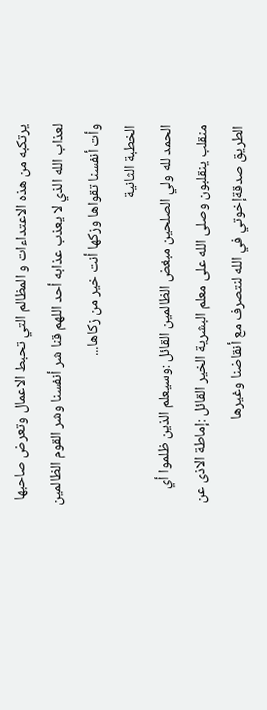يرتكبه من هذه الاعتداءات و المظالم التي تحبط الاعمال وتعرض صاحبها لعذاب الله الذي لا يعذب عذابه أحد اللهم قنا شر أنفسنا وشر القوم الظالمين وأت أنفسنا تقواها وزكها أنت خير من زكاها...
الخطبة الثانية
الحمد لله ولي الصلحين مبغض الظالمين القائل :وسيعلم الذين ظلموا أي منقلب ينقلبون وصلى الله على معلم البشرية الخير القائل :إماطة الاذى عن الطريق صدقةإخوتي في الله لنتصرف مع أنقاضنا وغيرها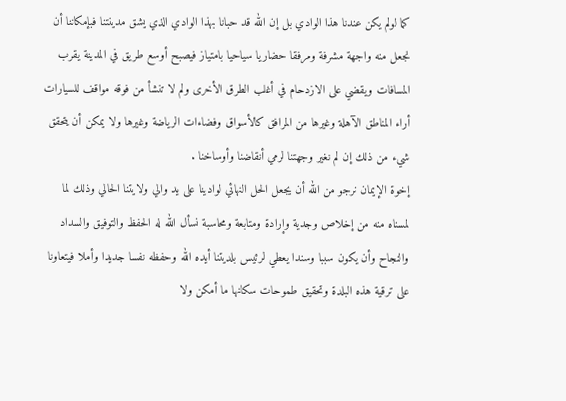كما لولم يكن عندنا هذا الوادي بل إن الله قد حبانا بهذا الوادي الذي يشق مدينتنا فبإمكاننا أن نجعل منه واجهة مشرفة ومرفقا حضاريا سياحيا بامتياز فيصبح أوسع طريق في المدينة يقرب المسافات ويقضي على الازدحام في أغلب الطرق الأخرى ولم لا تنشأ من فوقه مواقف للسيارات أراء المناطق الآهلة وغيرها من المرافق كالأسواق وفضاءات الرياضة وغيرها ولا يمكن أن يتحقق شيء من ذلك إن لم نغير وجهتنا لرمي أنقاضنا وأوساخنا .
إخوة الإيمان نرجو من الله أن يجعل الحل النهائي لوادينا على يد والي ولايتنا الحالي وذلك لما لمسناه منه من إخلاص وجدية وإرادة ومتابعة ومحاسبة نسأل الله له الحفظ والتوفيق والسداد والنجاح وأن يكون سببا وسندا يعطي لرئيس بلديتنا أيده الله وحفظه نفسا جديدا وأملا فيتعاونا على ترقية هذه البلدة وتحقيق طموحات سكانها ما أمكن ولا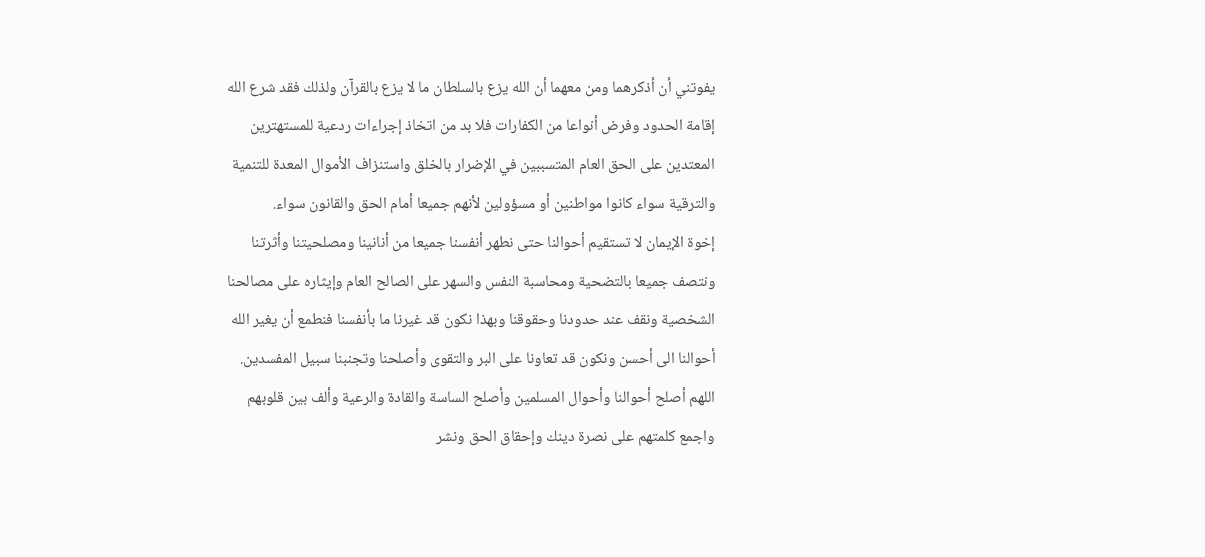يفوتني أن أذكرهما ومن معهما أن الله يزع بالسلطان ما لا يزع بالقرآن ولذلك فقد شرع الله إقامة الحدود وفرض أنواعا من الكفارات فلا بد من اتخاذ إجراءات ردعية للمستهترين المعتدين على الحق العام المتسببين في الإضرار بالخلق واستنزاف الأموال المعدة للتنمية والترقية سواء كانوا مواطنين أو مسؤولين لأنهم جميعا أمام الحق والقانون سواء.
إخوة الإيمان لا تستقيم أحوالنا حتى نطهر أنفسنا جميعا من أنانينا ومصلحيتنا وأثرتنا ونتصف جميعا بالتضحية ومحاسبة النفس والسهر على الصالح العام وإيثاره على مصالحنا الشخصية ونقف عند حدودنا وحقوقنا وبهذا نكون قد غيرنا ما بأنفسنا فنطمع أن يغير الله أحوالنا الى أحسن ونكون قد تعاونا على البر والتقوى وأصلحنا وتجنبنا سبيل المفسدين. اللهم أصلح أحوالنا وأحوال المسلمين وأصلح الساسة والقادة والرعية وألف بين قلوبهم واجمع كلمتهم على نصرة دينك وإحقاق الحق ونشر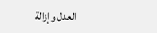العدل وإزالة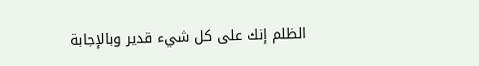الظلم إنك على كل شيء قدير وبالإجابة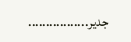جدير.................